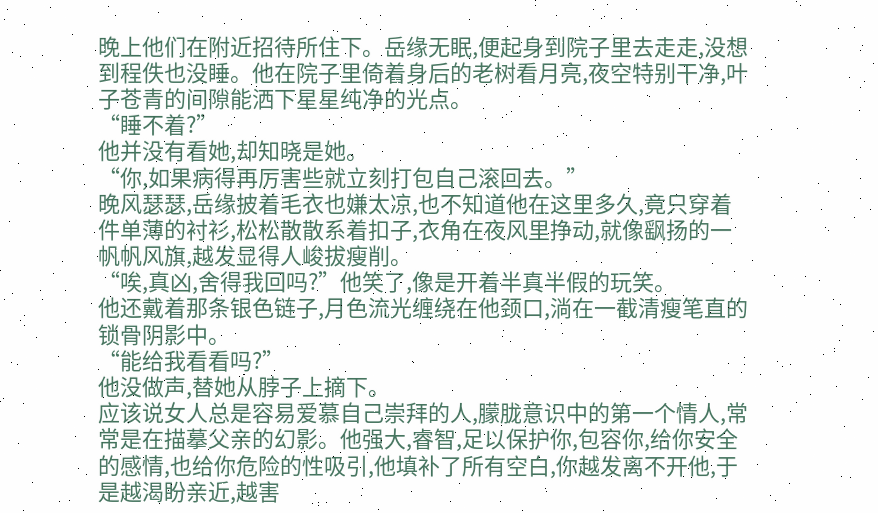晚上他们在附近招待所住下。岳缘无眠,便起身到院子里去走走,没想到程佚也没睡。他在院子里倚着身后的老树看月亮,夜空特别干净,叶子苍青的间隙能洒下星星纯净的光点。
“睡不着?”
他并没有看她,却知晓是她。
“你,如果病得再厉害些就立刻打包自己滚回去。”
晚风瑟瑟,岳缘披着毛衣也嫌太凉,也不知道他在这里多久,竟只穿着件单薄的衬衫,松松散散系着扣子,衣角在夜风里挣动,就像飖扬的一帆帆风旗,越发显得人峻拔瘦削。
“唉,真凶,舍得我回吗?”他笑了,像是开着半真半假的玩笑。
他还戴着那条银色链子,月色流光缠绕在他颈口,淌在一截清瘦笔直的锁骨阴影中。
“能给我看看吗?”
他没做声,替她从脖子上摘下。
应该说女人总是容易爱慕自己崇拜的人,朦胧意识中的第一个情人,常常是在描摹父亲的幻影。他强大,睿智,足以保护你,包容你,给你安全的感情,也给你危险的性吸引,他填补了所有空白,你越发离不开他,于是越渴盼亲近,越害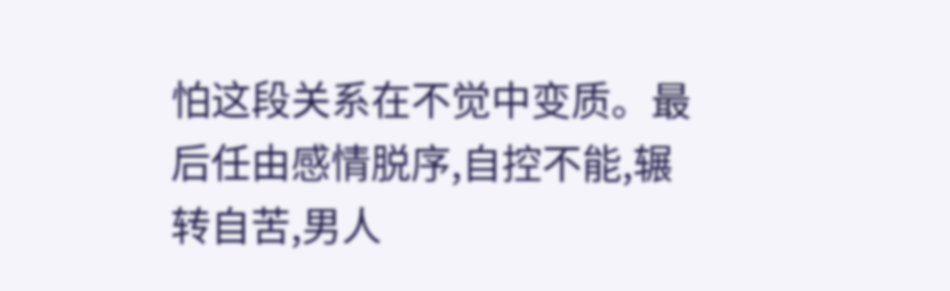怕这段关系在不觉中变质。最后任由感情脱序,自控不能,辗转自苦,男人